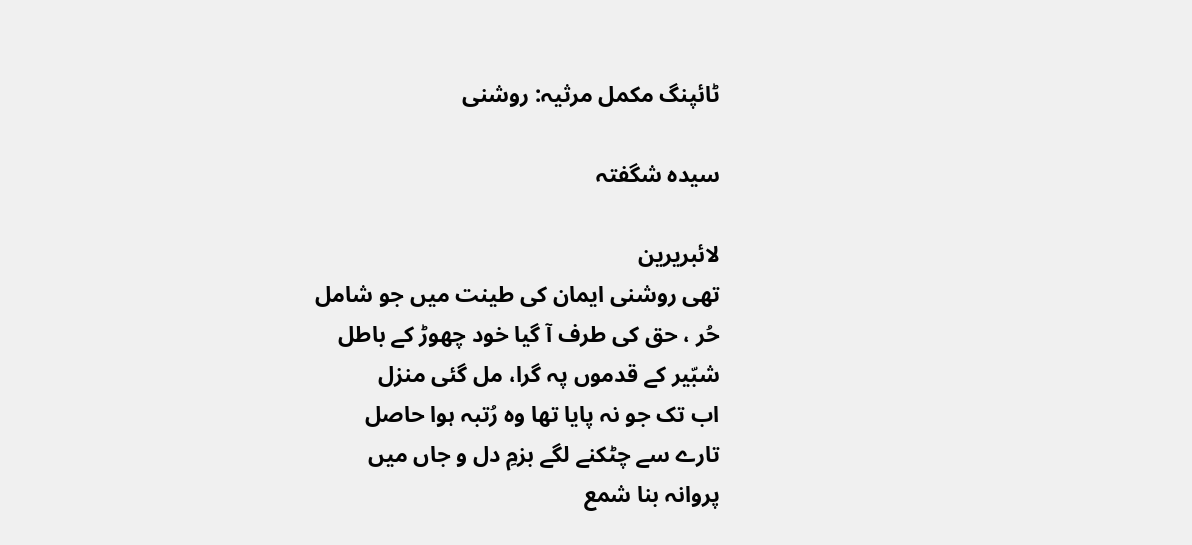ٹائپنگ مکمل مرثیہ: روشنی

سیدہ شگفتہ

لائبریرین
تھی روشنی ایمان کی طینت میں جو شامل
حُر ، حق کی طرف آ گیا خود چھوڑ کے باطل
شبّیر کے قدموں پہ گرا، مل گئی منزل
اب تک جو نہ پایا تھا وہ رُتبہ ہوا حاصل
تارے سے چٹکنے لگے بزمِ دل و جاں میں
پروانہ بنا شمع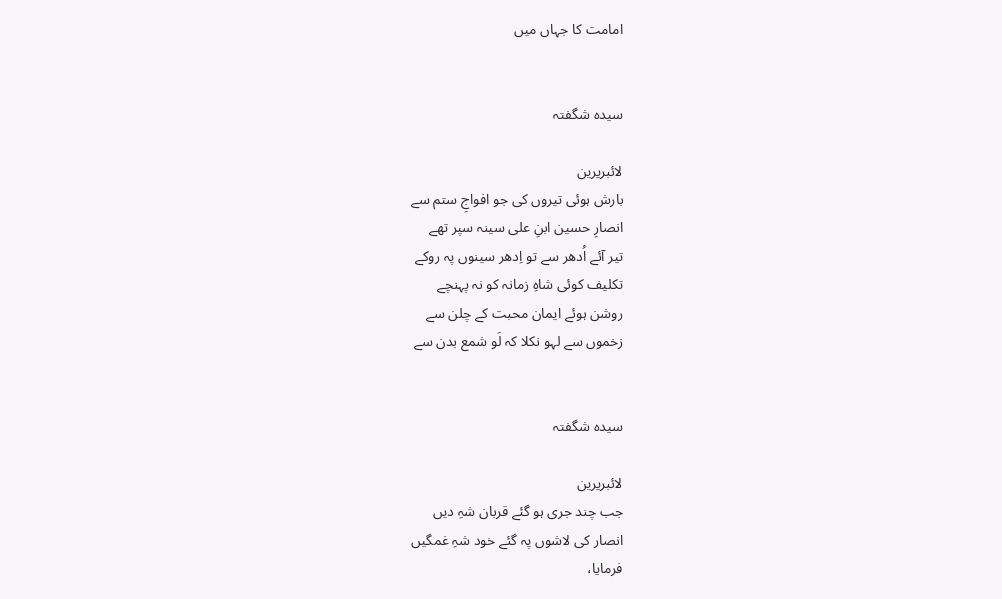امامت کا جہاں میں


سیدہ شگفتہ

لائبریرین
بارش ہوئی تیروں کی جو افواجِ ستم سے
انصارِ حسین ابنِ علی سینہ سپر تھے
تیر آئے اُدھر سے تو اِدھر سینوں پہ روکے
تکلیف کوئی شاہِ زمانہ کو نہ پہنچے
روشن ہوئے ایمان محبت کے چلن سے
زخموں سے لہو نکلا کہ لَو شمع بدن سے


سیدہ شگفتہ

لائبریرین
جب چند جری ہو گئے قربان شہِ دیں
انصار کی لاشوں پہ گئے خود شہِ غمگیں
فرمایا،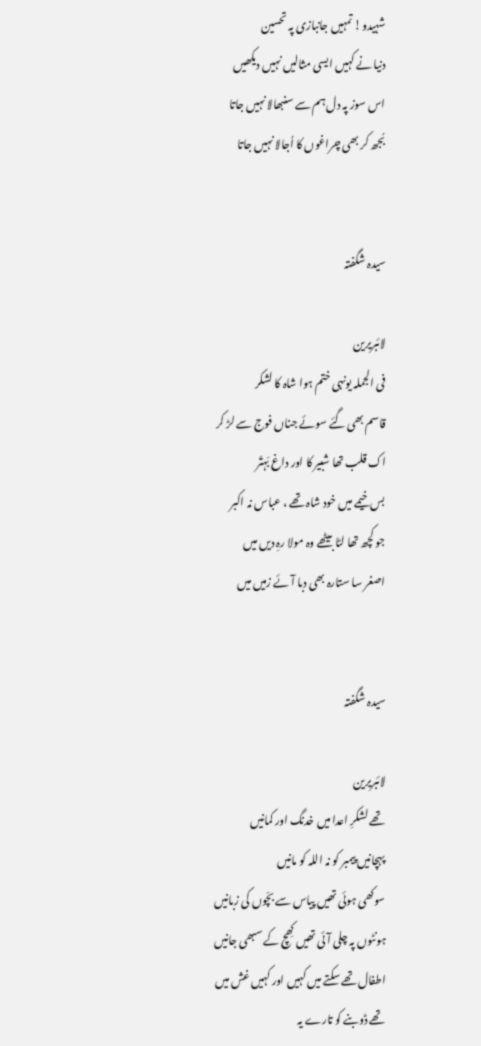شہیدو! تمہیں جانبازی پہ تحسین
دنیا نے کہیں ایسی مثالیں نہیں دیکھیں
اس سوز پہ دل ہم سے سنبھالا نہیں جاتا
بُجھ کر بھی چراغوں کا اُجالا نہیں جاتا


سیدہ شگفتہ

لائبریرین
فی الجملہ یونہی ختم ہوا شاہ کا لشکر
قاسم بھی گئے سوئے جناں فوج سے لڑ کر
اک قلب تھا شبیر کا اور داغ بَہتّر
بس خیمے میں خود شاہ تھے ، عباس نہ اکبر
جو کچھ تھا لٹا بیٹھے وہ مولا رہِ دیں میں
اصغر سا ستارہ بھی دبا آئے زمیں میں


سیدہ شگفتہ

لائبریرین
تھے لشکرِ اعدا میں خدنگ اور کمانیں
پہچانیں پیمبر کو نہ اللہ کو مانیں
سوکھی ہوئی تھیں پیاس سے بچّوں کی زبانیں
ہونٹوں پہ چلی آئی تھیں کِھچ کے سبھی جانیں
اطفال تھے سکتے میں کہیں اور کہیں غش میں
تھے ڈوبنے کو تارے یہ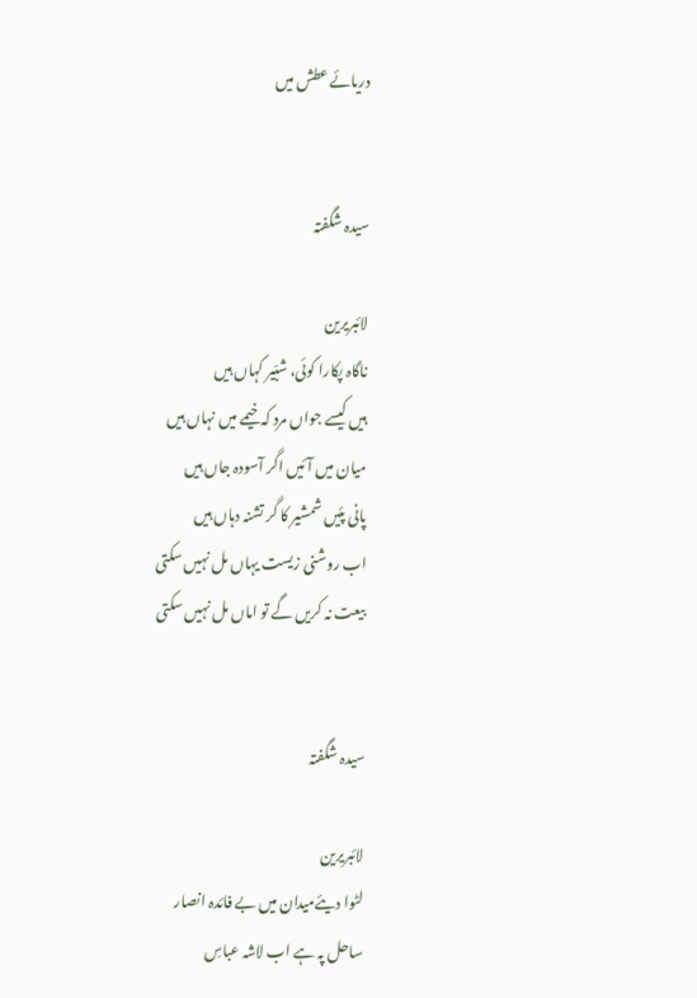دریائے عطش میں


سیدہ شگفتہ

لائبریرین
ناگاہ پکارا کوئی، شبّیر کہاں ہیں
ہیں کیسے جواں مرد کہ خیمے میں نہاں ہیں
میان میں آئیں اگر آسودہ جاں ہیں
پانی پئیں شمشیر کا گر تشنہ دہاں ہیں
اب روشنی زیست یہاں مل نہیں سکتی
بیعت نہ کریں گے تو اماں مل نہیں سکتی


سیدہ شگفتہ

لائبریرین
لٹوا دیئےمیدان میں بے فائدہ انصار
ساحل پہ ہے اب لاشہ عباسِ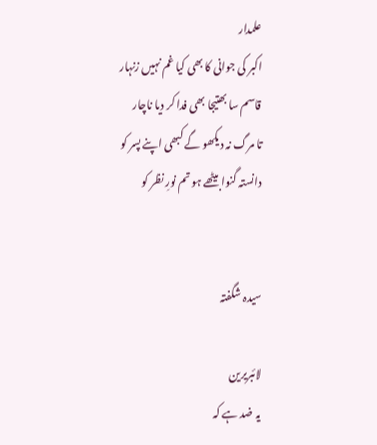علمدار
اکبر کی جوانی کا بھی کیا غم نہیں زنہار
قاسم سا بھتیجا بھی فدا کر دیا ناچار
تا مرگ نہ دیکھو گے کبھی اپنے پسر کو
دانستہ گنوا بیٹھے ہو تم نورِ نظر کو


سیدہ شگفتہ

لائبریرین
یہ ضد ہے کہ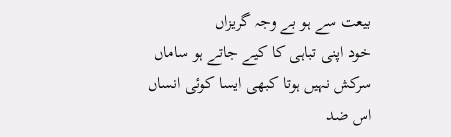بیعت سے ہو بے وجہ گریزاں
خود اپنی تباہی کا کیے جاتے ہو ساماں
سرکش نہیں ہوتا کبھی ایسا کوئی انساں
اس ضد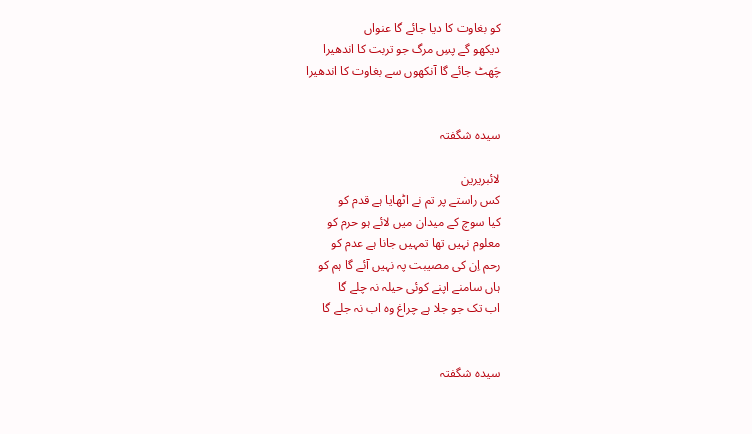کو بغاوت کا دیا جائے گا عنواں
دیکھو گے پسِ مرگ جو تربت کا اندھیرا
چَھٹ جائے گا آنکھوں سے بغاوت کا اندھیرا


سیدہ شگفتہ

لائبریرین
کس راستے پر تم نے اٹھایا ہے قدم کو
کیا سوچ کے میدان میں لائے ہو حرم کو
معلوم نہیں تھا تمہیں جانا ہے عدم کو
رحم اِن کی مصیبت پہ نہیں آئے گا ہم کو
ہاں سامنے اپنے کوئی حیلہ نہ چلے گا
اب تک جو جلا ہے چراغ وہ اب نہ جلے گا


سیدہ شگفتہ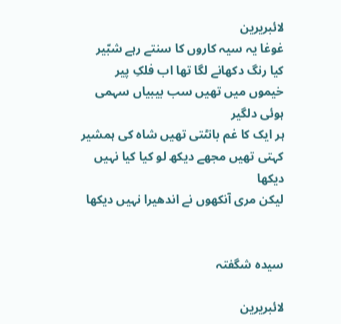لائبریرین
غوغا یہ سیہ کاروں کا سنتے رہے شبّیر
کیا رنگ دکھانے لگا تھا اب فلکِ پیر
خیموں میں تھیں سب بیبیاں سہمی ہوئی دلگیر
ہر ایک کا غم بانٹتی تھیں شاہ کی ہمشیر
کہتی تھیں مجھے دیکھ لو کیا کیا نہیں دیکھا
لیکن مری آنکھوں نے اندھیرا نہیں دیکھا


سیدہ شگفتہ

لائبریرین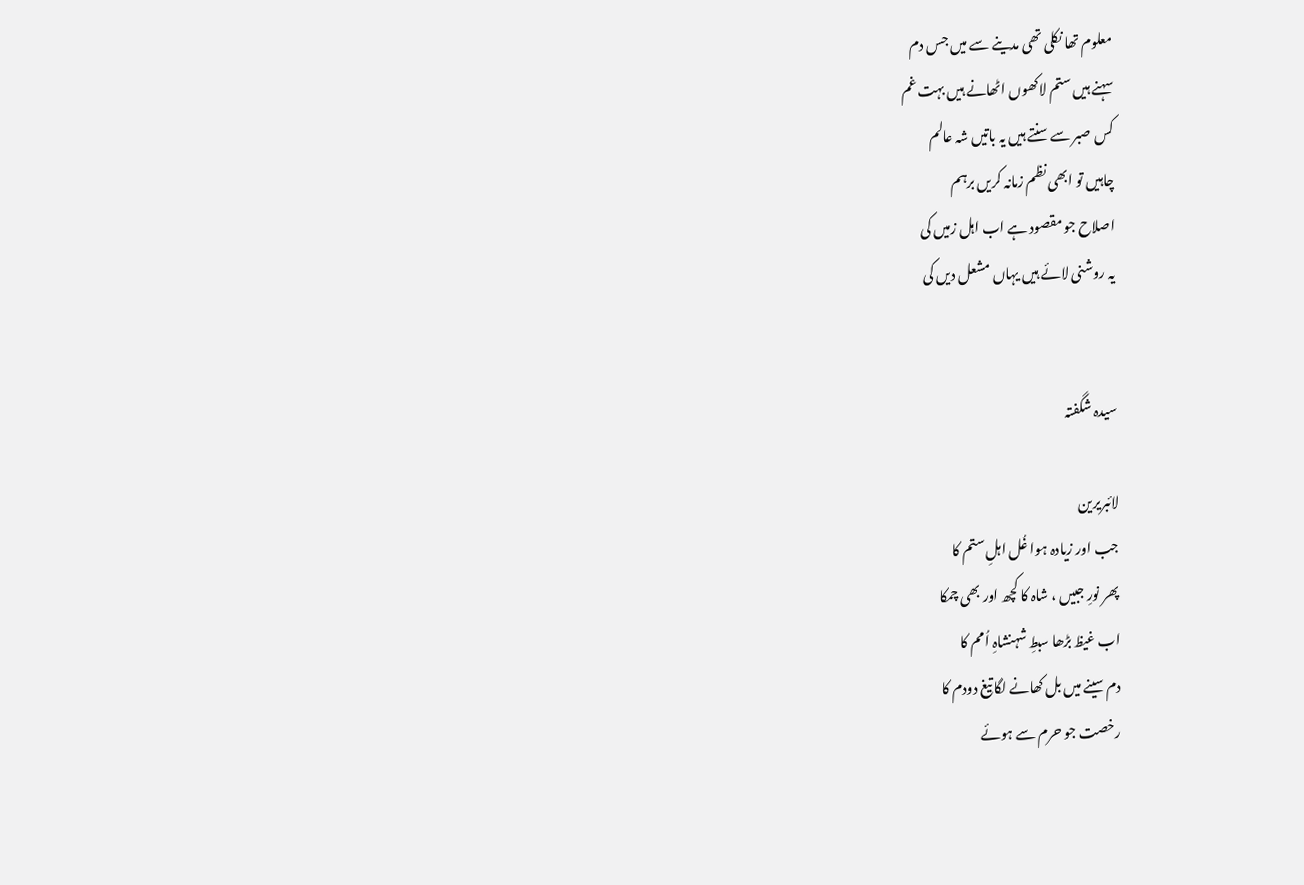معلوم تھا نکلی تھی مدینے سے میں جس دم
سہنے ہیں ستم لاکھوں اٹھانے ہیں بہت غم
کس صبر سے سنتے ہیں یہ باتیں شہ عالم
چاہیں تو ابھی نظم زمانہ کریں برہم
اصلاح جو مقصود ہے اب اہل زمیں کی
یہ روشنی لائے ہیں یہاں مشعل دیں کی


سیدہ شگفتہ

لائبریرین
جب اور زیادہ ہوا غُل اہلِ ستم کا
پھر نورِ جبیں ، شاہ کا کچھ اور بھی چمکا
اب غیظ بڑھا سبطِ شہنشاہِ اُمم کا
دم سینے میں بل کھانے لگا تیغ دودم کا
رخصت جو حرم سے ہوئے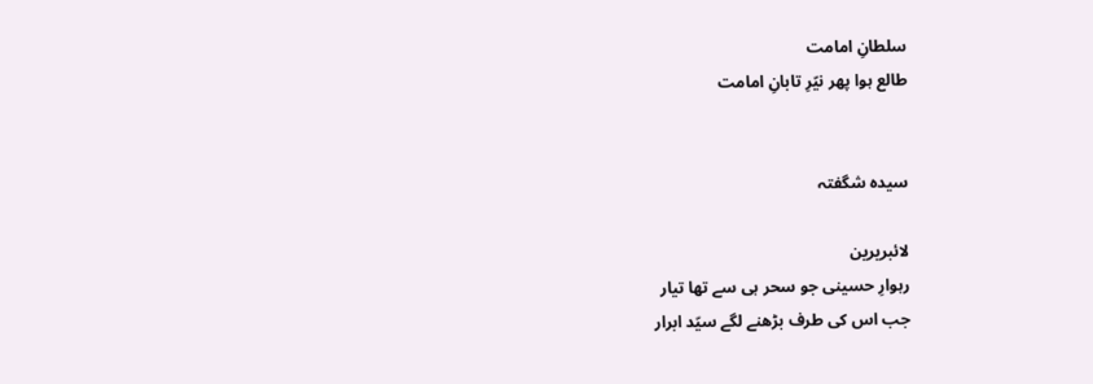سلطانِ امامت
طالع ہوا پھر نیّرِ تابانِ امامت


سیدہ شگفتہ

لائبریرین
رہوارِ حسینی جو سحر ہی سے تھا تیار
جب اس کی طرف بڑھنے لگے سیّد ابرار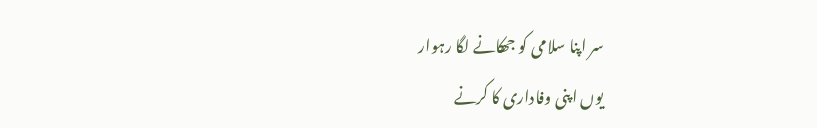سر اپنا سلامی کو جھکانے لگا رہوار
یوں اپنی وفاداری کا کرنے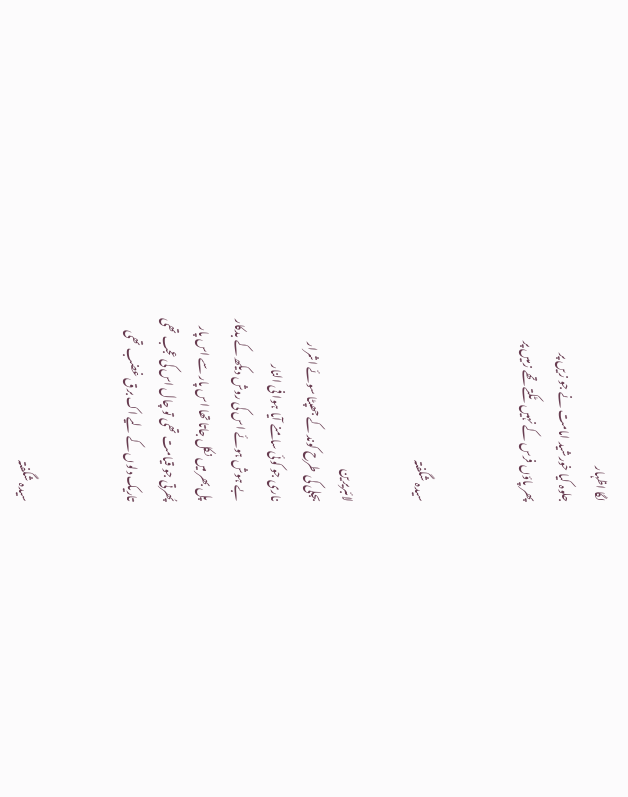لگا اظہار
جلوہ کیا خورشید امامت نے جو زیں پر
پھر پاؤں فرس کے نہیں ٹکتے تھے زمیں پر


سیدہ شگفتہ

لائبریرین
بجلی کی طرح کوند کے جھپٹا سوئے اشرار
ناری جو کوئی سامنے آیا ہوا فی النار
بے ہوش ہوئے اس کی روش دیکھ کے بدکار
پل بھر میں نکل جاتا تھا اس پار سے اس پار
پُھرتی جو قیامت تھی تو چال اس کی عجب تھی
تاریک دلوں کے لیے اک برق غضب تھی


سیدہ شگفتہ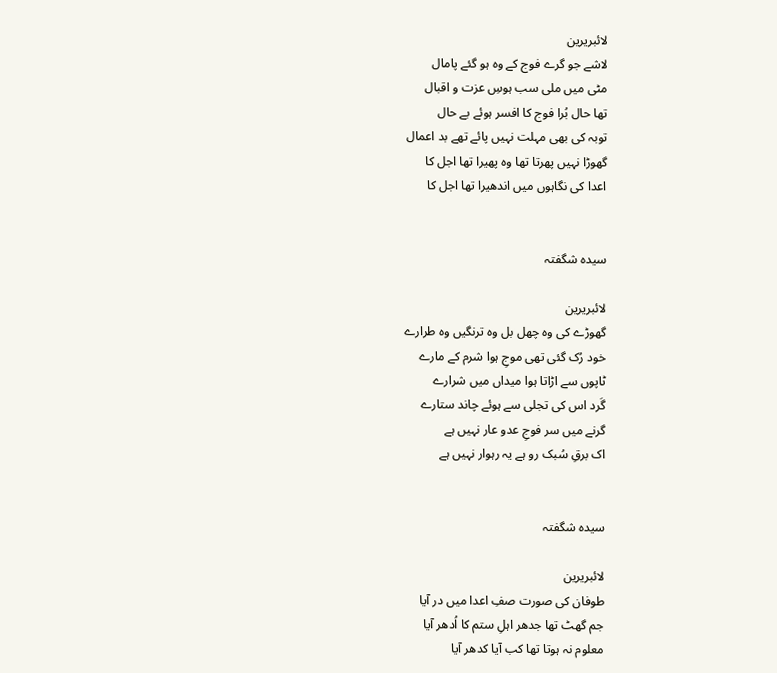لائبریرین
لاشے جو گرے فوج کے وہ ہو گئے پامال
مٹی میں ملی سب ہوسِ عزت و اقبال
تھا حال بُرا فوج کا افسر ہوئے بے حال
توبہ کی بھی مہلت نہیں پائے تھے بد اعمال
گھوڑا نہیں پھرتا تھا وہ پھیرا تھا اجل کا
اعدا کی نگاہوں میں اندھیرا تھا اجل کا


سیدہ شگفتہ

لائبریرین
گھوڑے کی وہ چھل بل وہ ترنگیں وہ طرارے
خود رُک گئی تھی موجِ ہوا شرم کے مارے
ٹاپوں سے اڑاتا ہوا میداں میں شرارے
گَرد اس کی تجلی سے ہوئے چاند ستارے
گرنے میں سر فوجِ عدو عار نہیں ہے
اک برقِ سُبک رو ہے یہ رہوار نہیں ہے


سیدہ شگفتہ

لائبریرین
طوفان کی صورت صفِ اعدا میں در آیا
جم گھٹ تھا جدھر اہلِ ستم کا اُدھر آیا
معلوم نہ ہوتا تھا کب آیا کدھر آیا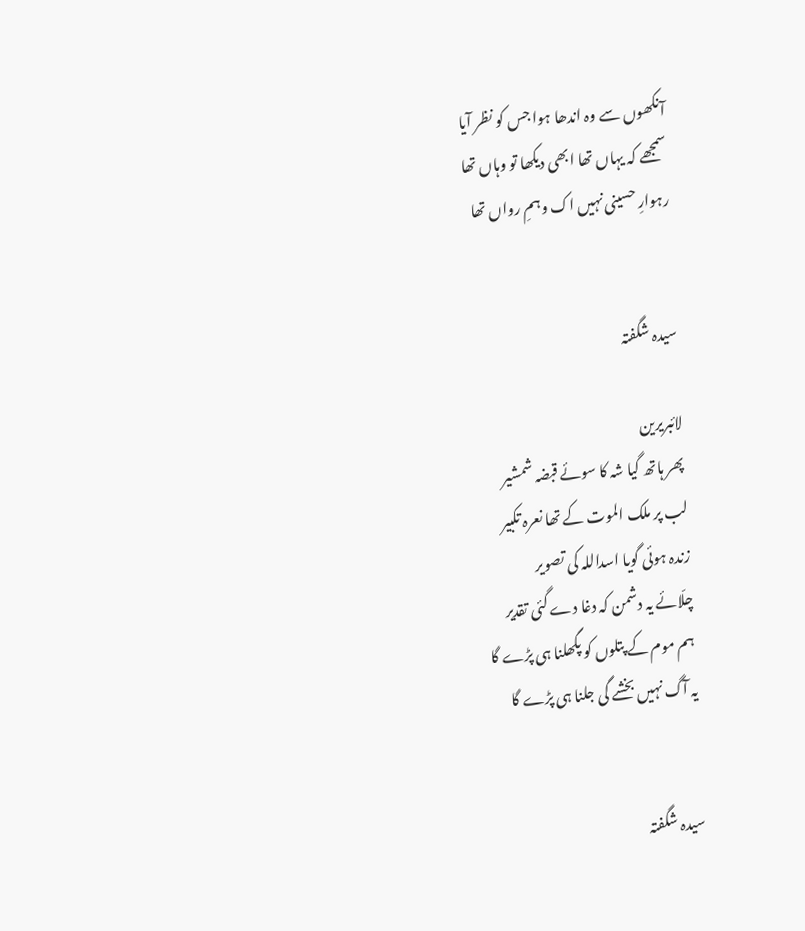آنکھوں سے وہ اندھا ہوا جس کو نظر آیا
سمجھے کہ یہاں تھا ابھی دیکھا تو وہاں تھا
رہوارِ حسینی نہیں اک وہمِ رواں تھا


سیدہ شگفتہ

لائبریرین
پھر ہاتھ گیا شہ کا سوئے قبضہ شمشیر
لب پر ملک الموت کے تھا نعرہ تکبیر
زندہ ہوئی گویا اسداللہ کی تصویر
چلّائے یہ دشمن کہ دغا دے گئی تقدیر
ہم موم کے پتلوں کو پگھلنا ہی پڑے گا
یہ آگ نہیں بخشے گی جلنا ہی پڑے گا


سیدہ شگفتہ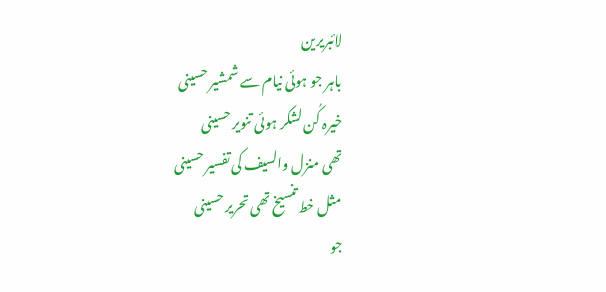لائبریرین
باہر جو ہوئی نیام سے شمشیر حسینی
خیرہ کُن لشکر ہوئی تنویر حسینی
تھی منزل والسیف کی تفسیر حسینی
مثل خط تنسیخ تھی تحریر حسینی
جو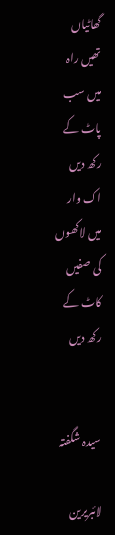گھاٹیاں تھیں راہ میں سب پاٹ کے رکھ دیں
اک وار میں لاکھوں کی صفیں کاٹ کے رکھ دیں


سیدہ شگفتہ

لائبریرین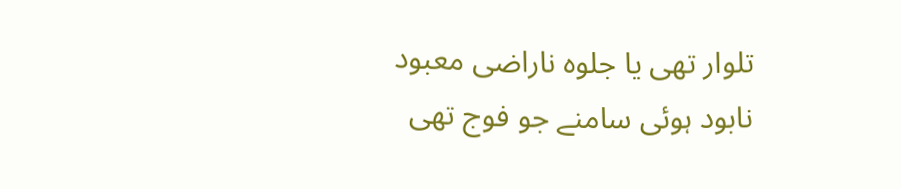تلوار تھی یا جلوہ ناراضی معبود
نابود ہوئی سامنے جو فوج تھی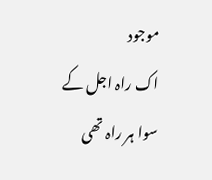موجود
اک راہ اجل کے سوا ہر راہ تھی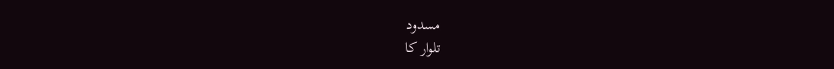مسدود
تلوار کا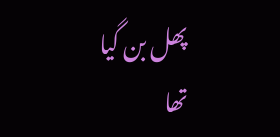پھل بن گیا تھا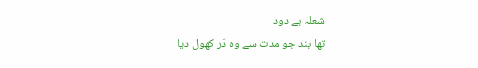شعلہ بے دود
تھا بند جو مدت سے وہ دَر کھول دیا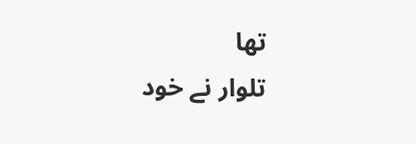تھا
تلوار نے خود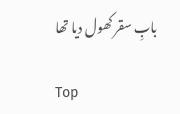بابِ سقر کھول دیا تھا

Top